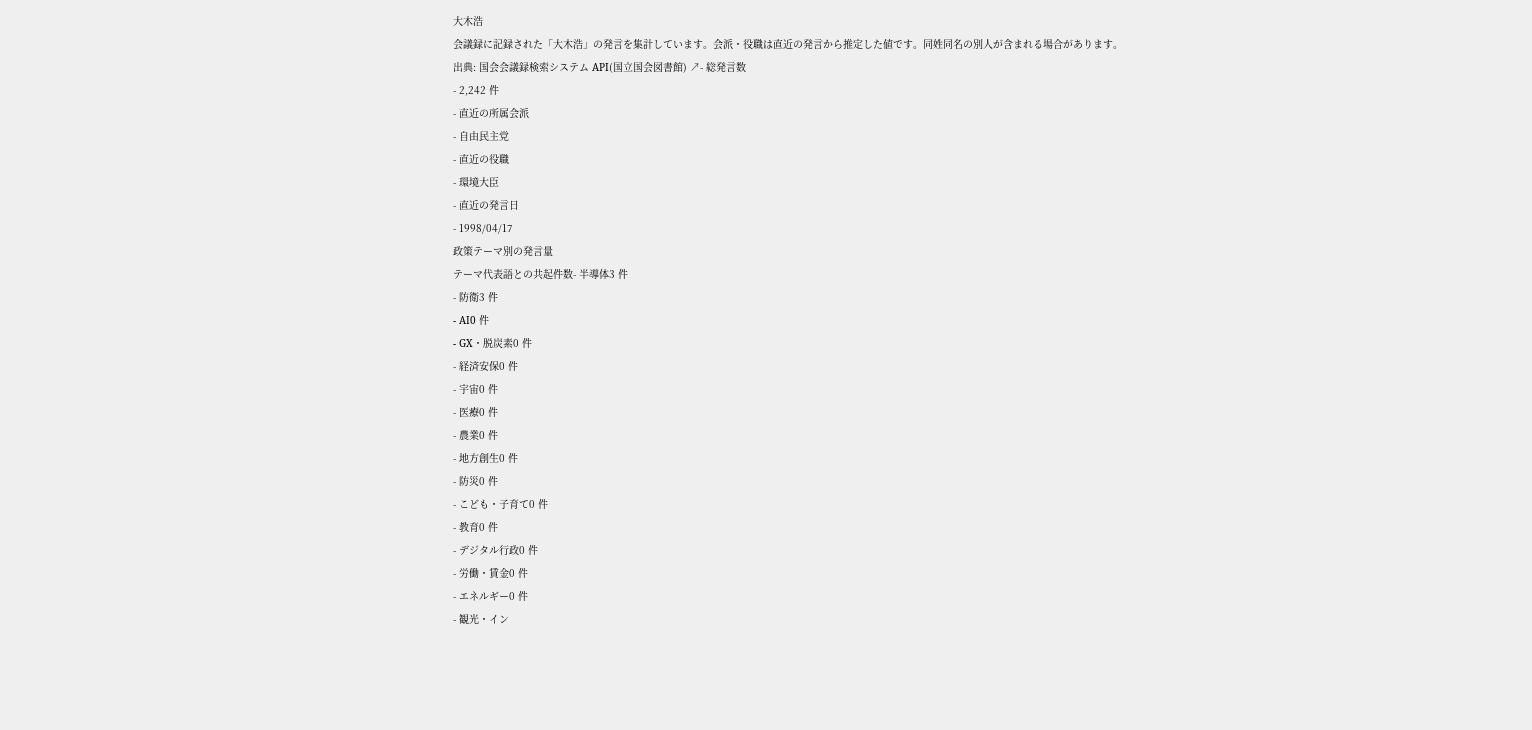大木浩
会議録に記録された「大木浩」の発言を集計しています。会派・役職は直近の発言から推定した値です。同姓同名の別人が含まれる場合があります。
出典: 国会会議録検索システム API(国立国会図書館) ↗- 総発言数
- 2,242 件
- 直近の所属会派
- 自由民主党
- 直近の役職
- 環境大臣
- 直近の発言日
- 1998/04/17
政策テーマ別の発言量
テーマ代表語との共起件数- 半導体3 件
- 防衛3 件
- AI0 件
- GX・脱炭素0 件
- 経済安保0 件
- 宇宙0 件
- 医療0 件
- 農業0 件
- 地方創生0 件
- 防災0 件
- こども・子育て0 件
- 教育0 件
- デジタル行政0 件
- 労働・賃金0 件
- エネルギー0 件
- 観光・イン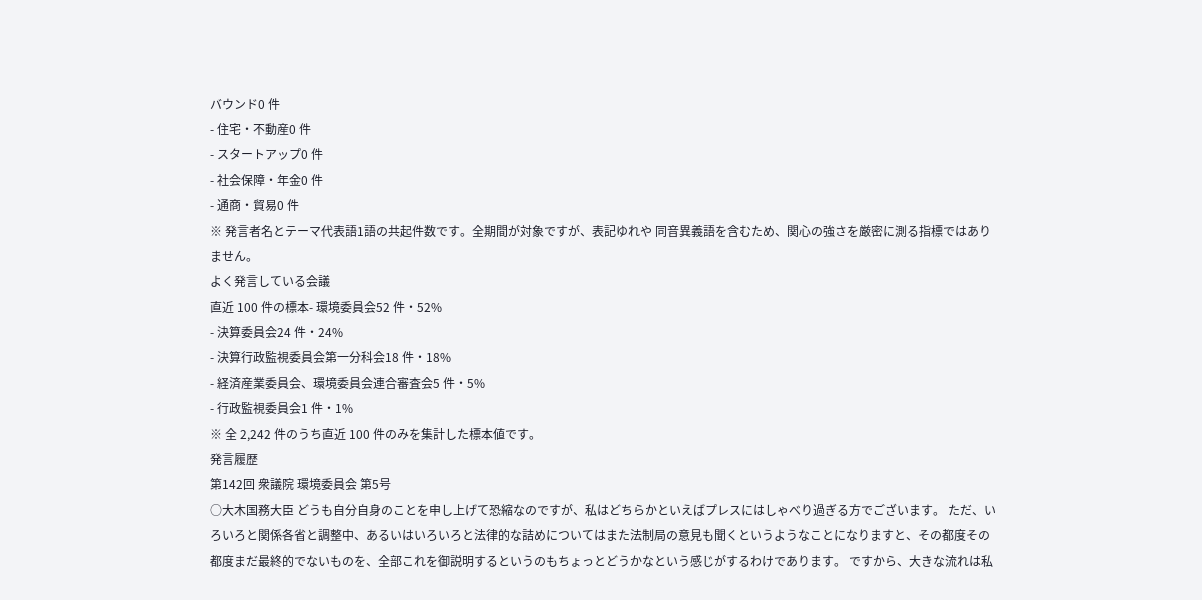バウンド0 件
- 住宅・不動産0 件
- スタートアップ0 件
- 社会保障・年金0 件
- 通商・貿易0 件
※ 発言者名とテーマ代表語1語の共起件数です。全期間が対象ですが、表記ゆれや 同音異義語を含むため、関心の強さを厳密に測る指標ではありません。
よく発言している会議
直近 100 件の標本- 環境委員会52 件・52%
- 決算委員会24 件・24%
- 決算行政監視委員会第一分科会18 件・18%
- 経済産業委員会、環境委員会連合審査会5 件・5%
- 行政監視委員会1 件・1%
※ 全 2,242 件のうち直近 100 件のみを集計した標本値です。
発言履歴
第142回 衆議院 環境委員会 第5号
○大木国務大臣 どうも自分自身のことを申し上げて恐縮なのですが、私はどちらかといえばプレスにはしゃべり過ぎる方でございます。 ただ、いろいろと関係各省と調整中、あるいはいろいろと法律的な詰めについてはまた法制局の意見も聞くというようなことになりますと、その都度その都度まだ最終的でないものを、全部これを御説明するというのもちょっとどうかなという感じがするわけであります。 ですから、大きな流れは私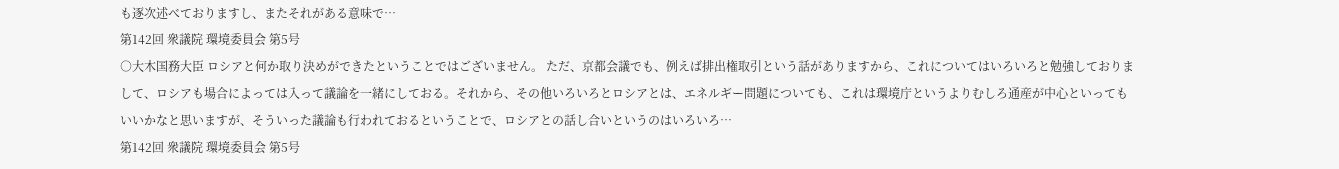も逐次述べておりますし、またそれがある意味で…
第142回 衆議院 環境委員会 第5号
○大木国務大臣 ロシアと何か取り決めができたということではございません。 ただ、京都会議でも、例えば排出権取引という話がありますから、これについてはいろいろと勉強しておりまして、ロシアも場合によっては入って議論を一緒にしておる。それから、その他いろいろとロシアとは、エネルギー問題についても、これは環境庁というよりむしろ通産が中心といってもいいかなと思いますが、そういった議論も行われておるということで、ロシアとの話し合いというのはいろいろ…
第142回 衆議院 環境委員会 第5号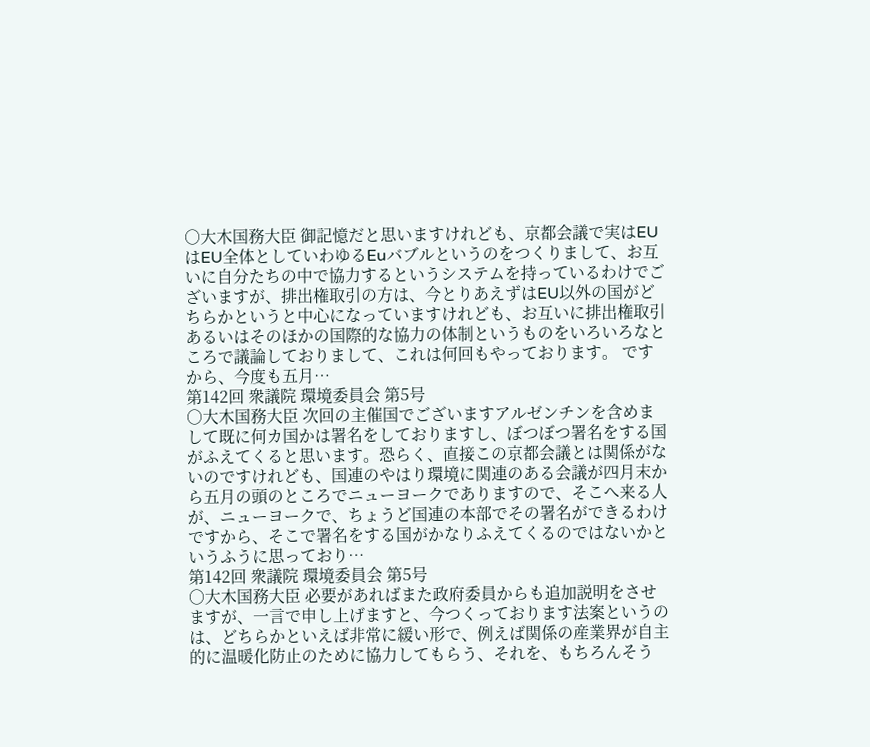○大木国務大臣 御記憶だと思いますけれども、京都会議で実はEUはEU全体としていわゆるEuバブルというのをつくりまして、お互いに自分たちの中で協力するというシステムを持っているわけでございますが、排出権取引の方は、今とりあえずはEU以外の国がどちらかというと中心になっていますけれども、お互いに排出権取引あるいはそのほかの国際的な協力の体制というものをいろいろなところで議論しておりまして、これは何回もやっております。 ですから、今度も五月…
第142回 衆議院 環境委員会 第5号
○大木国務大臣 次回の主催国でございますアルゼンチンを含めまして既に何カ国かは署名をしておりますし、ぼつぼつ署名をする国がふえてくると思います。恐らく、直接この京都会議とは関係がないのですけれども、国連のやはり環境に関連のある会議が四月末から五月の頭のところでニューヨークでありますので、そこへ来る人が、ニューヨークで、ちょうど国連の本部でその署名ができるわけですから、そこで署名をする国がかなりふえてくるのではないかというふうに思っており…
第142回 衆議院 環境委員会 第5号
○大木国務大臣 必要があればまた政府委員からも追加説明をさせますが、一言で申し上げますと、今つくっております法案というのは、どちらかといえば非常に緩い形で、例えば関係の産業界が自主的に温暖化防止のために協力してもらう、それを、もちろんそう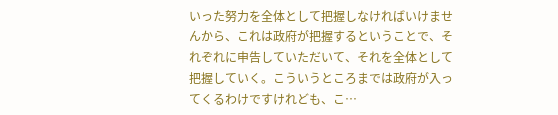いった努力を全体として把握しなければいけませんから、これは政府が把握するということで、それぞれに申告していただいて、それを全体として把握していく。こういうところまでは政府が入ってくるわけですけれども、こ…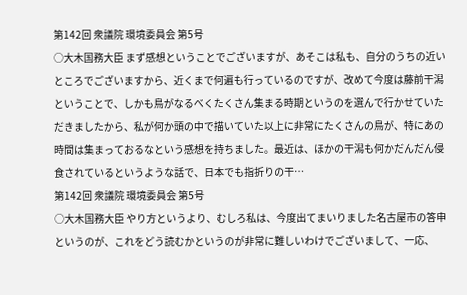第142回 衆議院 環境委員会 第5号
○大木国務大臣 まず感想ということでございますが、あそこは私も、自分のうちの近いところでございますから、近くまで何遍も行っているのですが、改めて今度は藤前干潟ということで、しかも鳥がなるべくたくさん集まる時期というのを選んで行かせていただきましたから、私が何か頭の中で描いていた以上に非常にたくさんの鳥が、特にあの時間は集まっておるなという感想を持ちました。最近は、ほかの干潟も何かだんだん侵食されているというような話で、日本でも指折りの干…
第142回 衆議院 環境委員会 第5号
○大木国務大臣 やり方というより、むしろ私は、今度出てまいりました名古屋市の答申というのが、これをどう読むかというのが非常に難しいわけでございまして、一応、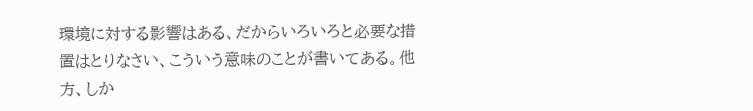環境に対する影響はある、だからいろいろと必要な措置はとりなさい、こういう意味のことが書いてある。他方、しか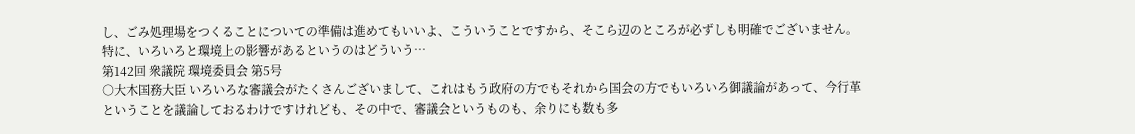し、ごみ処理場をつくることについての準備は進めてもいいよ、こういうことですから、そこら辺のところが必ずしも明確でございません。特に、いろいろと環境上の影響があるというのはどういう…
第142回 衆議院 環境委員会 第5号
○大木国務大臣 いろいろな審議会がたくさんございまして、これはもう政府の方でもそれから国会の方でもいろいろ御議論があって、今行革ということを議論しておるわけですけれども、その中で、審議会というものも、余りにも数も多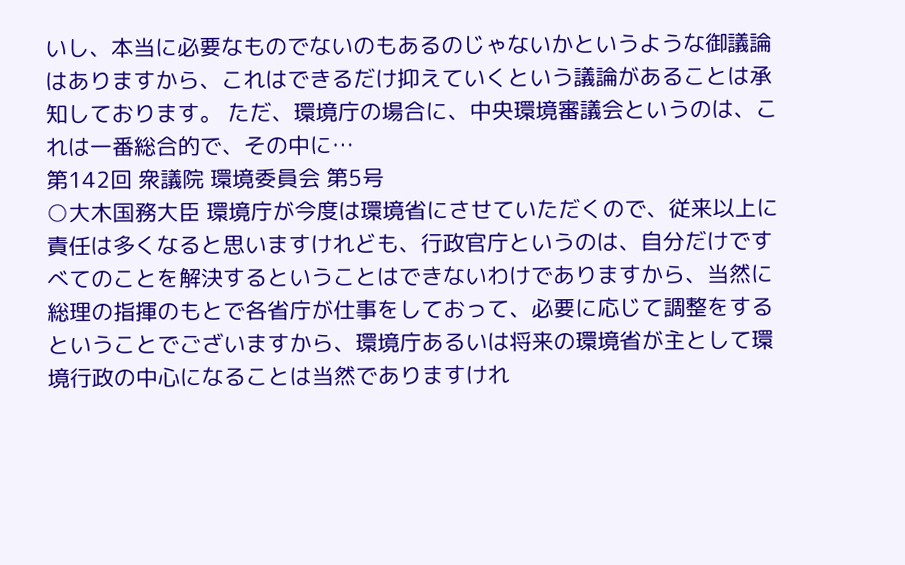いし、本当に必要なものでないのもあるのじゃないかというような御議論はありますから、これはできるだけ抑えていくという議論があることは承知しております。 ただ、環境庁の場合に、中央環境審議会というのは、これは一番総合的で、その中に…
第142回 衆議院 環境委員会 第5号
○大木国務大臣 環境庁が今度は環境省にさせていただくので、従来以上に責任は多くなると思いますけれども、行政官庁というのは、自分だけですべてのことを解決するということはできないわけでありますから、当然に総理の指揮のもとで各省庁が仕事をしておって、必要に応じて調整をするということでございますから、環境庁あるいは将来の環境省が主として環境行政の中心になることは当然でありますけれ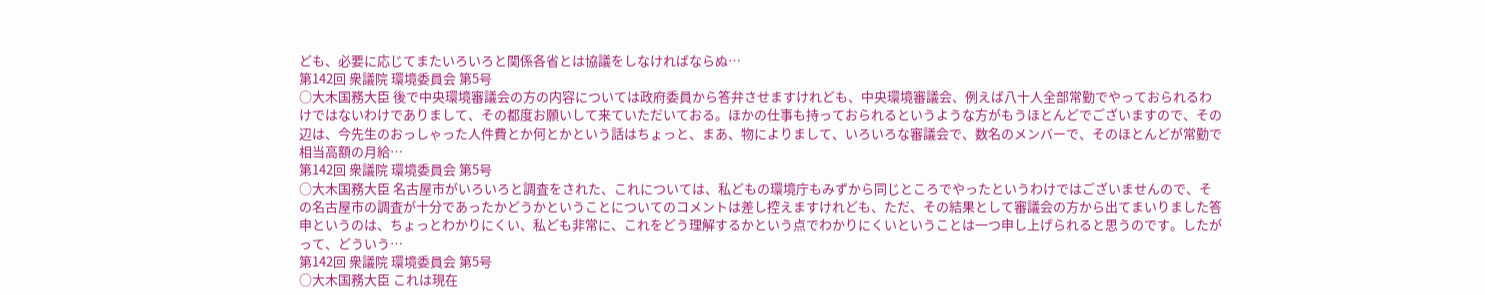ども、必要に応じてまたいろいろと関係各省とは協議をしなければならぬ…
第142回 衆議院 環境委員会 第5号
○大木国務大臣 後で中央環境審議会の方の内容については政府委員から答弁させますけれども、中央環境審議会、例えば八十人全部常勤でやっておられるわけではないわけでありまして、その都度お願いして来ていただいておる。ほかの仕事も持っておられるというような方がもうほとんどでございますので、その辺は、今先生のおっしゃった人件費とか何とかという話はちょっと、まあ、物によりまして、いろいろな審議会で、数名のメンバーで、そのほとんどが常勤で相当高額の月給…
第142回 衆議院 環境委員会 第5号
○大木国務大臣 名古屋市がいろいろと調査をされた、これについては、私どもの環境庁もみずから同じところでやったというわけではございませんので、その名古屋市の調査が十分であったかどうかということについてのコメントは差し控えますけれども、ただ、その結果として審議会の方から出てまいりました答申というのは、ちょっとわかりにくい、私ども非常に、これをどう理解するかという点でわかりにくいということは一つ申し上げられると思うのです。したがって、どういう…
第142回 衆議院 環境委員会 第5号
○大木国務大臣 これは現在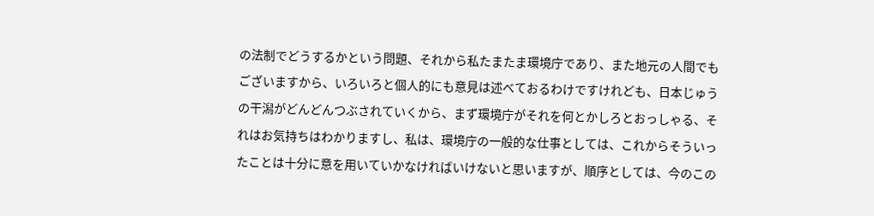の法制でどうするかという問題、それから私たまたま環境庁であり、また地元の人間でもございますから、いろいろと個人的にも意見は述べておるわけですけれども、日本じゅうの干潟がどんどんつぶされていくから、まず環境庁がそれを何とかしろとおっしゃる、それはお気持ちはわかりますし、私は、環境庁の一般的な仕事としては、これからそういったことは十分に意を用いていかなければいけないと思いますが、順序としては、今のこの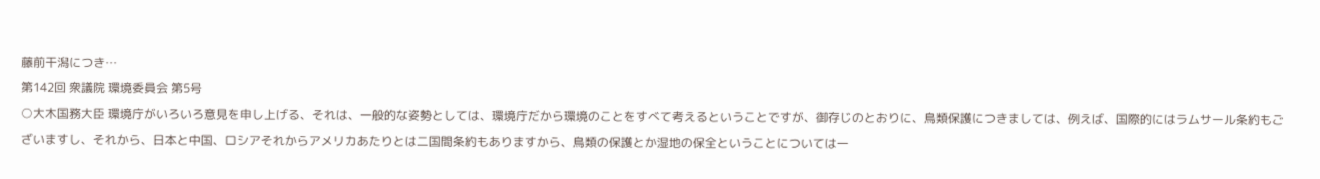藤前干潟につき…
第142回 衆議院 環境委員会 第5号
○大木国務大臣 環境庁がいろいろ意見を申し上げる、それは、一般的な姿勢としては、環境庁だから環境のことをすべて考えるということですが、御存じのとおりに、鳥類保護につきましては、例えば、国際的にはラムサール条約もございますし、それから、日本と中国、ロシアそれからアメリカあたりとは二国間条約もありますから、鳥類の保護とか湿地の保全ということについては一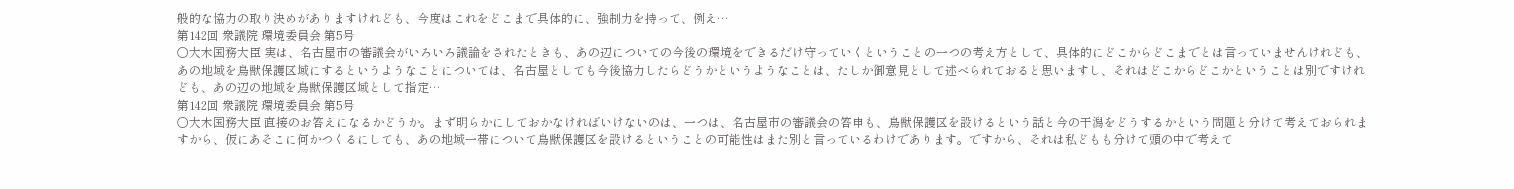般的な協力の取り決めがありますけれども、今度はこれをどこまで具体的に、強制力を持って、例え…
第142回 衆議院 環境委員会 第5号
○大木国務大臣 実は、名古屋市の審議会がいろいろ議論をされたときも、あの辺についての今後の環境をできるだけ守っていくということの一つの考え方として、具体的にどこからどこまでとは言っていませんけれども、あの地域を鳥獣保護区域にするというようなことについては、名古屋としても今後協力したらどうかというようなことは、たしか御意見として述べられておると思いますし、それはどこからどこかということは別ですけれども、あの辺の地域を鳥獣保護区域として指定…
第142回 衆議院 環境委員会 第5号
○大木国務大臣 直接のお答えになるかどうか。まず明らかにしておかなければいけないのは、一つは、名古屋市の審議会の答申も、鳥獣保護区を設けるという話と今の干潟をどうするかという問題と分けて考えておられますから、仮にあそこに何かつくるにしても、あの地域一帯について鳥獣保護区を設けるということの可能性はまた別と言っているわけであります。ですから、それは私どもも分けて頭の中で考えて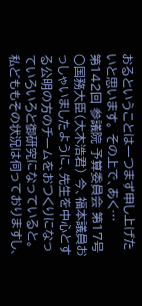おるということは一つまず申し上げたいと思います。 その上で、あく…
第142回 参議院 予算委員会 第17号
○国務大臣(大木浩君) 今、福本議員おっしゃいましたように、先生を中心とする公明の方のチームをおつくりになっていろいろと御研究になっていると。私どももその状況は伺っておりますし、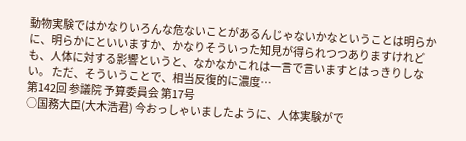動物実験ではかなりいろんな危ないことがあるんじゃないかなということは明らかに、明らかにといいますか、かなりそういった知見が得られつつありますけれども、人体に対する影響というと、なかなかこれは一言で言いますとはっきりしない。 ただ、そういうことで、相当反復的に濃度…
第142回 参議院 予算委員会 第17号
○国務大臣(大木浩君) 今おっしゃいましたように、人体実験がで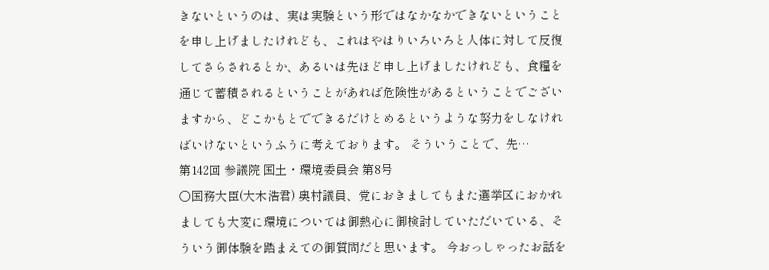きないというのは、実は実験という形ではなかなかできないということを申し上げましたけれども、これはやはりいろいろと人体に対して反復してさらされるとか、あるいは先ほど申し上げましたけれども、食糧を通じて蓄積されるということがあれば危険性があるということでございますから、どこかもとでできるだけとめるというような努力をしなければいけないというふうに考えております。 そういうことで、先…
第142回 参議院 国土・環境委員会 第8号
○国務大臣(大木浩君) 奥村議員、党におきましてもまた選挙区におかれましても大変に環境については御熱心に御検討していただいている、そういう御体験を踏まえての御質問だと思います。 今おっしゃったお話を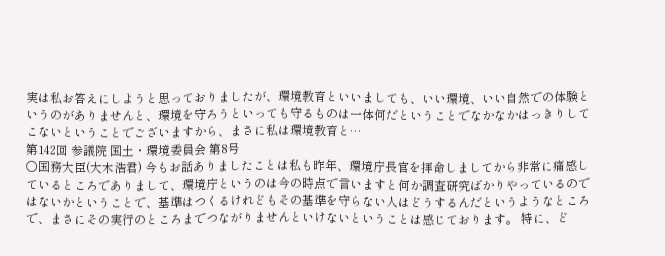実は私お答えにしようと思っておりましたが、環境教育といいましても、いい環境、いい自然での体験というのがありませんと、環境を守ろうといっても守るものは一体何だということでなかなかはっきりしてこないということでございますから、まさに私は環境教育と…
第142回 参議院 国土・環境委員会 第8号
○国務大臣(大木浩君) 今もお話ありましたことは私も昨年、環境庁長官を拝命しましてから非常に痛感しているところでありまして、環境庁というのは今の時点で言いますと何か調査研究ばかりやっているのではないかということで、基準はつくるけれどもその基準を守らない人はどうするんだというようなところで、まさにその実行のところまでつながりませんといけないということは感じております。 特に、ど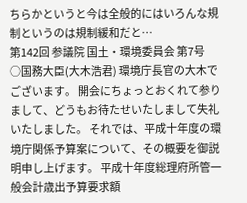ちらかというと今は全般的にはいろんな規制というのは規制緩和だと…
第142回 参議院 国土・環境委員会 第7号
○国務大臣(大木浩君) 環境庁長官の大木でございます。 開会にちょっとおくれて参りまして、どうもお待たせいたしまして失礼いたしました。 それでは、平成十年度の環境庁関係予算案について、その概要を御説明申し上げます。 平成十年度総理府所管一般会計歳出予算要求額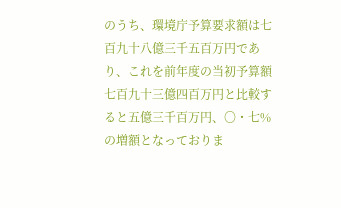のうち、環境庁予算要求額は七百九十八億三千五百万円であり、これを前年度の当初予算額七百九十三億四百万円と比較すると五億三千百万円、〇・七%の増額となっておりま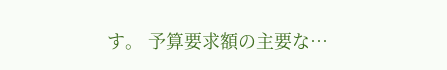す。 予算要求額の主要な…